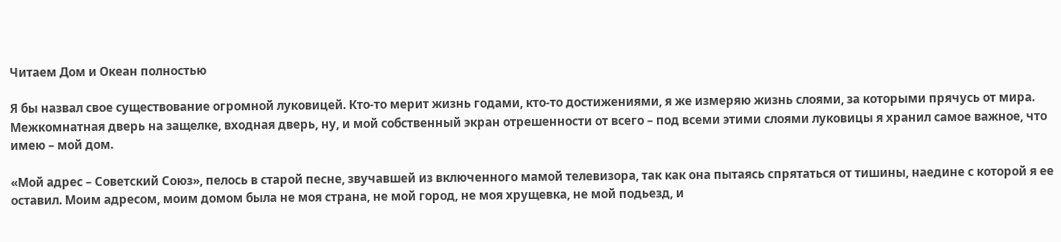Читаем Дом и Океан полностью

Я бы назвал свое существование огромной луковицей. Кто-то мерит жизнь годами, кто-то достижениями, я же измеряю жизнь слоями, за которыми прячусь от мира. Межкомнатная дверь на защелке, входная дверь, ну, и мой собственный экран отрешенности от всего – под всеми этими слоями луковицы я хранил самое важное, что имею – мой дом.

«Мой адрес – Советский Союз», пелось в старой песне, звучавшей из включенного мамой телевизора, так как она пытаясь спрятаться от тишины, наедине с которой я ее оставил. Моим адресом, моим домом была не моя страна, не мой город, не моя хрущевка, не мой подьезд, и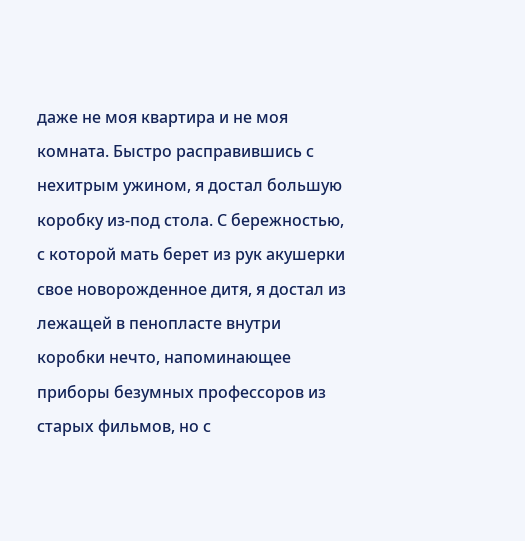даже не моя квартира и не моя комната. Быстро расправившись с нехитрым ужином, я достал большую коробку из-под стола. С бережностью, с которой мать берет из рук акушерки свое новорожденное дитя, я достал из лежащей в пенопласте внутри коробки нечто, напоминающее приборы безумных профессоров из старых фильмов, но с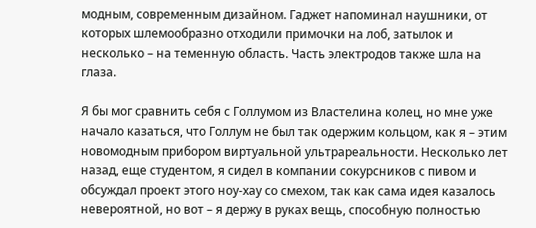модным, современным дизайном. Гаджет напоминал наушники, от которых шлемообразно отходили примочки на лоб, затылок и несколько – на теменную область. Часть электродов также шла на глаза.

Я бы мог сравнить себя с Голлумом из Властелина колец, но мне уже начало казаться, что Голлум не был так одержим кольцом, как я – этим новомодным прибором виртуальной ультрареальности. Несколько лет назад, еще студентом, я сидел в компании сокурсников с пивом и обсуждал проект этого ноу-хау со смехом, так как сама идея казалось невероятной, но вот – я держу в руках вещь, способную полностью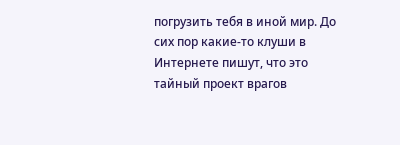погрузить тебя в иной мир. До сих пор какие-то клуши в Интернете пишут, что это тайный проект врагов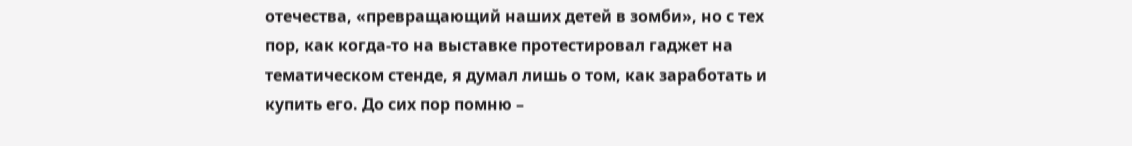отечества, «превращающий наших детей в зомби», но с тех пор, как когда-то на выставке протестировал гаджет на тематическом стенде, я думал лишь о том, как заработать и купить его. До сих пор помню –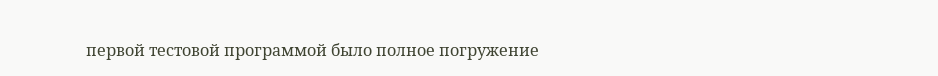первой тестовой программой было полное погружение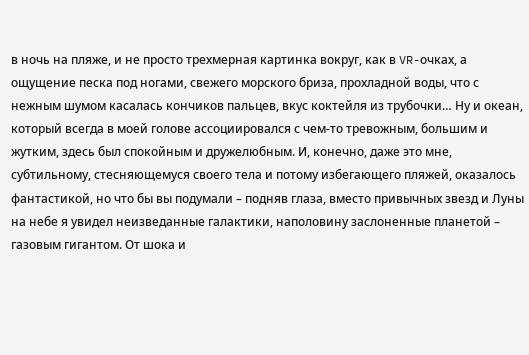в ночь на пляже, и не просто трехмерная картинка вокруг, как в VR-очках, а ощущение песка под ногами, свежего морского бриза, прохладной воды, что с нежным шумом касалась кончиков пальцев, вкус коктейля из трубочки… Ну и океан, который всегда в моей голове ассоциировался с чем-то тревожным, большим и жутким, здесь был спокойным и дружелюбным. И, конечно, даже это мне, субтильному, стесняющемуся своего тела и потому избегающего пляжей, оказалось фантастикой, но что бы вы подумали – подняв глаза, вместо привычных звезд и Луны на небе я увидел неизведанные галактики, наполовину заслоненные планетой – газовым гигантом. От шока и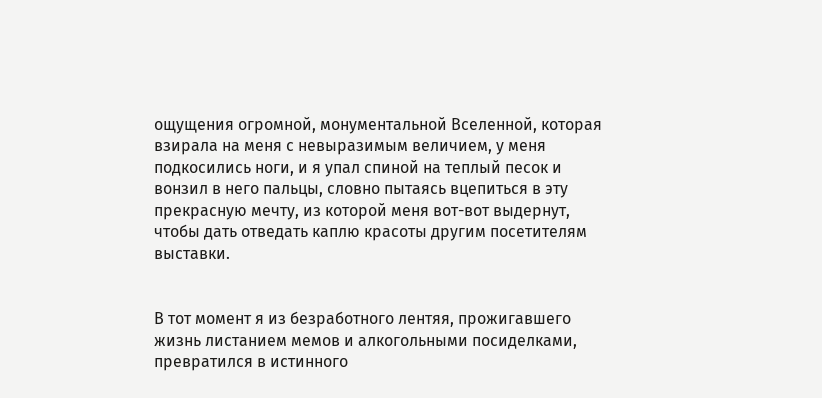ощущения огромной, монументальной Вселенной, которая взирала на меня с невыразимым величием, у меня подкосились ноги, и я упал спиной на теплый песок и вонзил в него пальцы, словно пытаясь вцепиться в эту прекрасную мечту, из которой меня вот-вот выдернут, чтобы дать отведать каплю красоты другим посетителям выставки.


В тот момент я из безработного лентяя, прожигавшего жизнь листанием мемов и алкогольными посиделками, превратился в истинного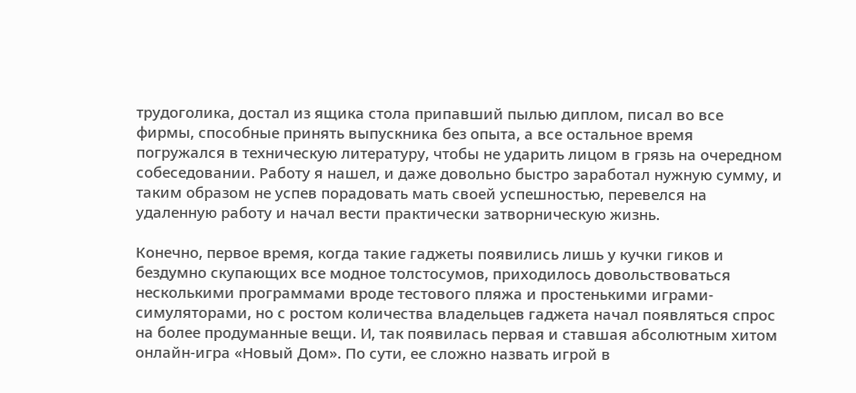трудоголика, достал из ящика стола припавший пылью диплом, писал во все фирмы, способные принять выпускника без опыта, а все остальное время погружался в техническую литературу, чтобы не ударить лицом в грязь на очередном собеседовании. Работу я нашел, и даже довольно быстро заработал нужную сумму, и таким образом не успев порадовать мать своей успешностью, перевелся на удаленную работу и начал вести практически затворническую жизнь.

Конечно, первое время, когда такие гаджеты появились лишь у кучки гиков и бездумно скупающих все модное толстосумов, приходилось довольствоваться несколькими программами вроде тестового пляжа и простенькими играми-симуляторами, но с ростом количества владельцев гаджета начал появляться спрос на более продуманные вещи. И, так появилась первая и ставшая абсолютным хитом онлайн-игра «Новый Дом». По сути, ее сложно назвать игрой в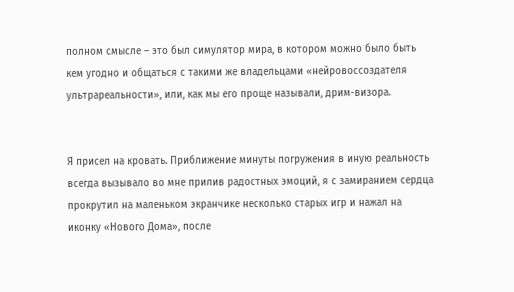полном смысле – это был симулятор мира, в котором можно было быть кем угодно и общаться с такими же владельцами «нейровоссоздателя ультрареальности», или, как мы его проще называли, дрим-визора.


Я присел на кровать. Приближение минуты погружения в иную реальность всегда вызывало во мне прилив радостных эмоций, я с замиранием сердца прокрутил на маленьком экранчике несколько старых игр и нажал на иконку «Нового Дома», после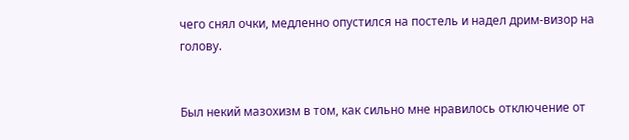чего снял очки, медленно опустился на постель и надел дрим-визор на голову.


Был некий мазохизм в том, как сильно мне нравилось отключение от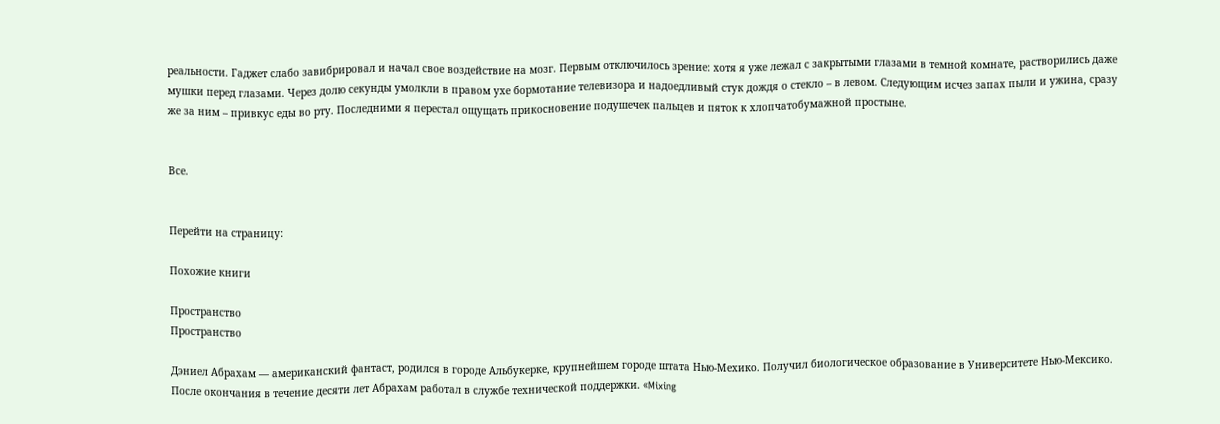реальности. Гаджет слабо завибрировал и начал свое воздействие на мозг. Первым отключилось зрение: хотя я уже лежал с закрытыми глазами в темной комнате, растворились даже мушки перед глазами. Через долю секунды умолкли в правом ухе бормотание телевизора и надоедливый стук дождя о стекло – в левом. Следующим исчез запах пыли и ужина, сразу же за ним – привкус еды во рту. Последними я перестал ощущать прикосновение подушечек пальцев и пяток к хлопчатобумажной простыне.


Все.


Перейти на страницу:

Похожие книги

Пространство
Пространство

Дэниел Абрахам — американский фантаст, родился в городе Альбукерке, крупнейшем городе штата Нью-Мехико. Получил биологическое образование в Университете Нью-Мексико. После окончания в течение десяти лет Абрахам работал в службе технической поддержки. «Mixing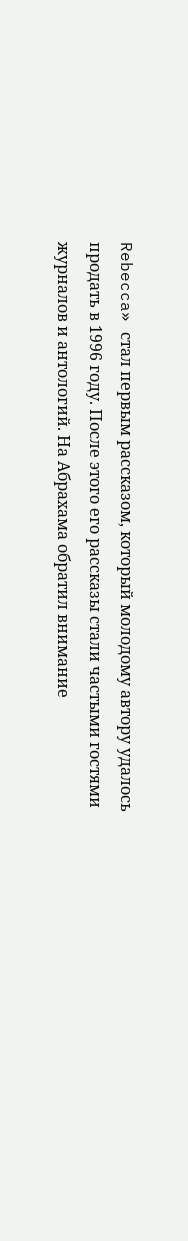Rebecca» стал первым рассказом, который молодому автору удалось продать в 1996 году. После этого его рассказы стали частыми гостями журналов и антологий. На Абрахама обратил внимание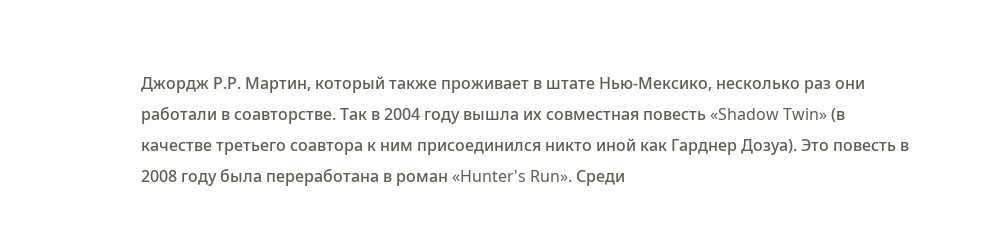Джордж Р.Р. Мартин, который также проживает в штате Нью-Мексико, несколько раз они работали в соавторстве. Так в 2004 году вышла их совместная повесть «Shadow Twin» (в качестве третьего соавтора к ним присоединился никто иной как Гарднер Дозуа). Это повесть в 2008 году была переработана в роман «Hunter's Run». Среди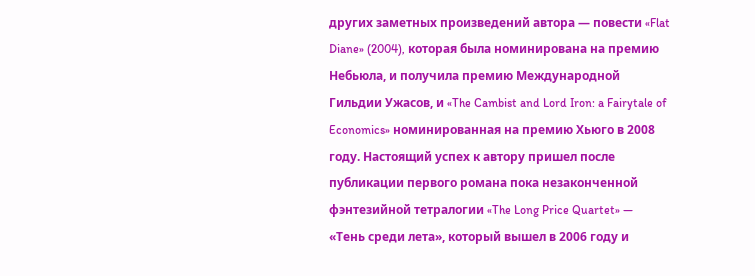других заметных произведений автора — повести «Flat Diane» (2004), которая была номинирована на премию Небьюла, и получила премию Международной Гильдии Ужасов, и «The Cambist and Lord Iron: a Fairytale of Economics» номинированная на премию Хьюго в 2008 году. Настоящий успех к автору пришел после публикации первого романа пока незаконченной фэнтезийной тетралогии «The Long Price Quartet» — «Тень среди лета», который вышел в 2006 году и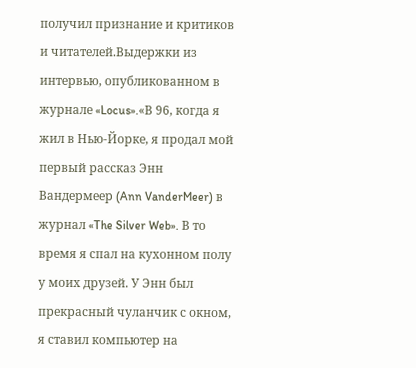получил признание и критиков и читателей.Выдержки из интервью, опубликованном в журнале «Locus».«В 96, когда я жил в Нью-Йорке, я продал мой первый рассказ Энн Вандермеер (Ann VanderMeer) в журнал «The Silver Web». В то время я спал на кухонном полу у моих друзей. У Энн был прекрасный чуланчик с окном, я ставил компьютер на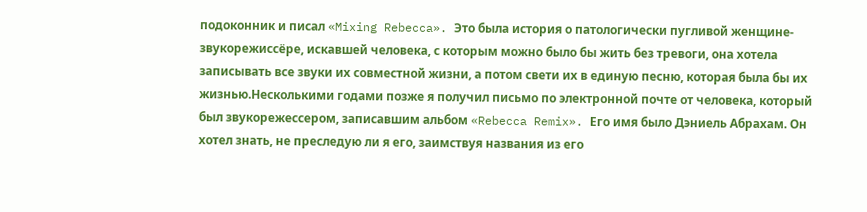подоконник и писал «Mixing Rebecca». Это была история о патологически пугливой женщине-звукорежиссёре, искавшей человека, с которым можно было бы жить без тревоги, она хотела записывать все звуки их совместной жизни, а потом свети их в единую песню, которая была бы их жизнью.Несколькими годами позже я получил письмо по электронной почте от человека, который был звукорежессером, записавшим альбом «Rebecca Remix». Его имя было Дэниель Абрахам. Он хотел знать, не преследую ли я его, заимствуя названия из его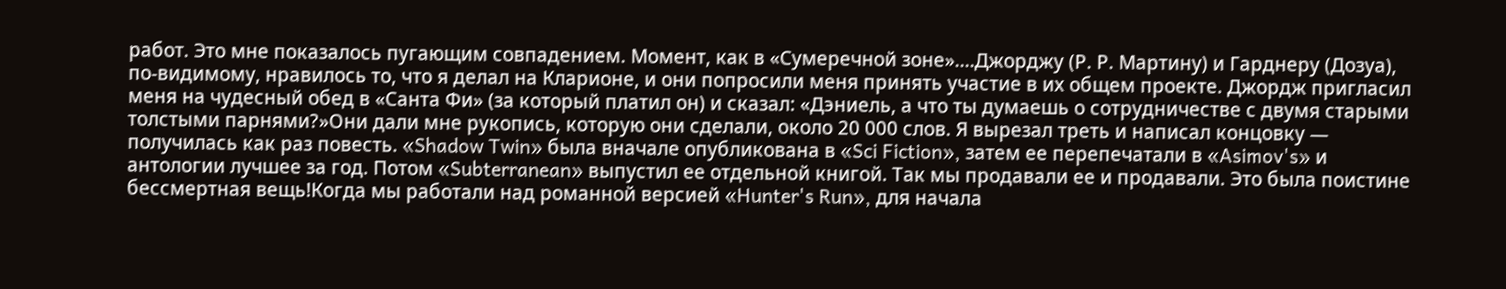работ. Это мне показалось пугающим совпадением. Момент, как в «Сумеречной зоне»....Джорджу (Р. Р. Мартину) и Гарднеру (Дозуа), по-видимому, нравилось то, что я делал на Кларионе, и они попросили меня принять участие в их общем проекте. Джордж пригласил меня на чудесный обед в «Санта Фи» (за который платил он) и сказал: «Дэниель, а что ты думаешь о сотрудничестве с двумя старыми толстыми парнями?»Они дали мне рукопись, которую они сделали, около 20 000 слов. Я вырезал треть и написал концовку — получилась как раз повесть. «Shadow Twin» была вначале опубликована в «Sci Fiction», затем ее перепечатали в «Asimov's» и антологии лучшее за год. Потом «Subterranean» выпустил ее отдельной книгой. Так мы продавали ее и продавали. Это была поистине бессмертная вещь!Когда мы работали над романной версией «Hunter's Run», для начала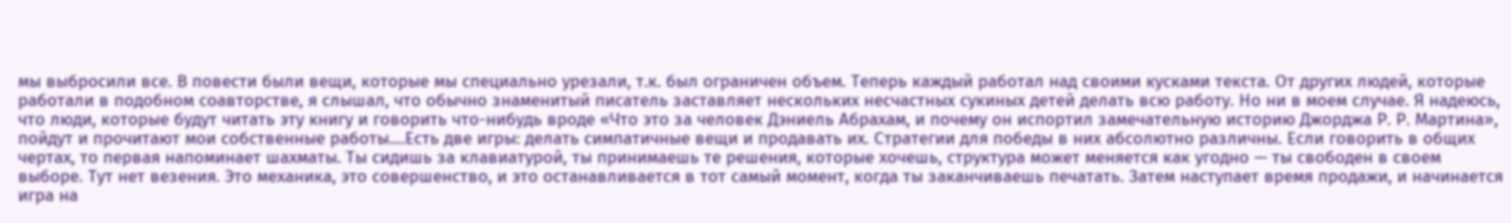мы выбросили все. В повести были вещи, которые мы специально урезали, т.к. был ограничен объем. Теперь каждый работал над своими кусками текста. От других людей, которые работали в подобном соавторстве, я слышал, что обычно знаменитый писатель заставляет нескольких несчастных сукиных детей делать всю работу. Но ни в моем случае. Я надеюсь, что люди, которые будут читать эту книгу и говорить что-нибудь вроде «Что это за человек Дэниель Абрахам, и почему он испортил замечательную историю Джорджа Р. Р. Мартина», пойдут и прочитают мои собственные работы....Есть две игры: делать симпатичные вещи и продавать их. Стратегии для победы в них абсолютно различны. Если говорить в общих чертах, то первая напоминает шахматы. Ты сидишь за клавиатурой, ты принимаешь те решения, которые хочешь, структура может меняется как угодно — ты свободен в своем выборе. Тут нет везения. Это механика, это совершенство, и это останавливается в тот самый момент, когда ты заканчиваешь печатать. Затем наступает время продажи, и начинается игра на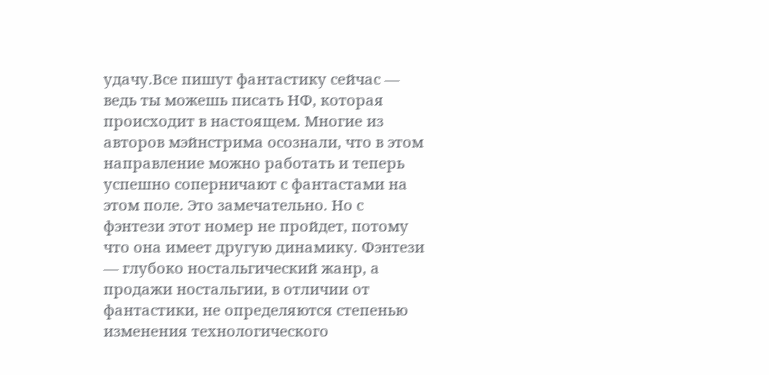удачу.Все пишут фантастику сейчас — ведь ты можешь писать НФ, которая происходит в настоящем. Многие из авторов мэйнстрима осознали, что в этом направление можно работать и теперь успешно соперничают с фантастами на этом поле. Это замечательно. Но с фэнтези этот номер не пройдет, потому что она имеет другую динамику. Фэнтези — глубоко ностальгический жанр, а продажи ностальгии, в отличии от фантастики, не определяются степенью изменения технологического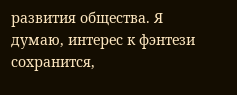развития общества. Я думаю, интерес к фэнтези сохранится,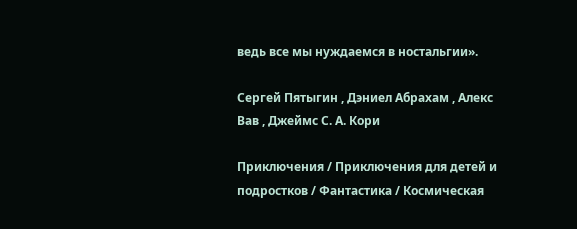ведь все мы нуждаемся в ностальгии».

Сергей Пятыгин , Дэниел Абрахам , Алекс Вав , Джеймс С. А. Кори

Приключения / Приключения для детей и подростков / Фантастика / Космическая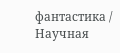фантастика / Научная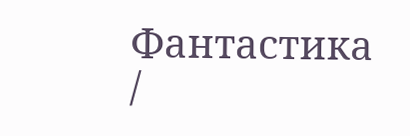Фантастика /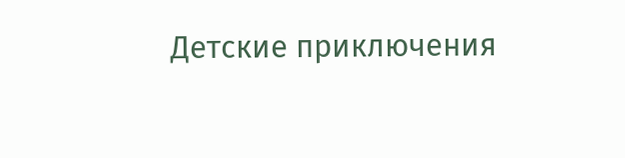Детские приключения